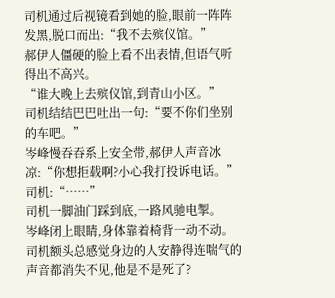司机通过后视镜看到她的脸,眼前一阵阵发黑,脱口而出:“我不去殡仪馆。”
郝伊人僵硬的脸上看不出表情,但语气听得出不高兴。
“谁大晚上去殡仪馆,到青山小区。”
司机结结巴巴吐出一句:“要不你们坐别的车吧。”
岑峰慢吞吞系上安全带,郝伊人声音冰凉:“你想拒载啊?小心我打投诉电话。”
司机:“……”
司机一脚油门踩到底,一路风驰电掣。
岑峰闭上眼睛,身体靠着椅背一动不动。司机额头总感觉身边的人安静得连喘气的声音都消失不见,他是不是死了?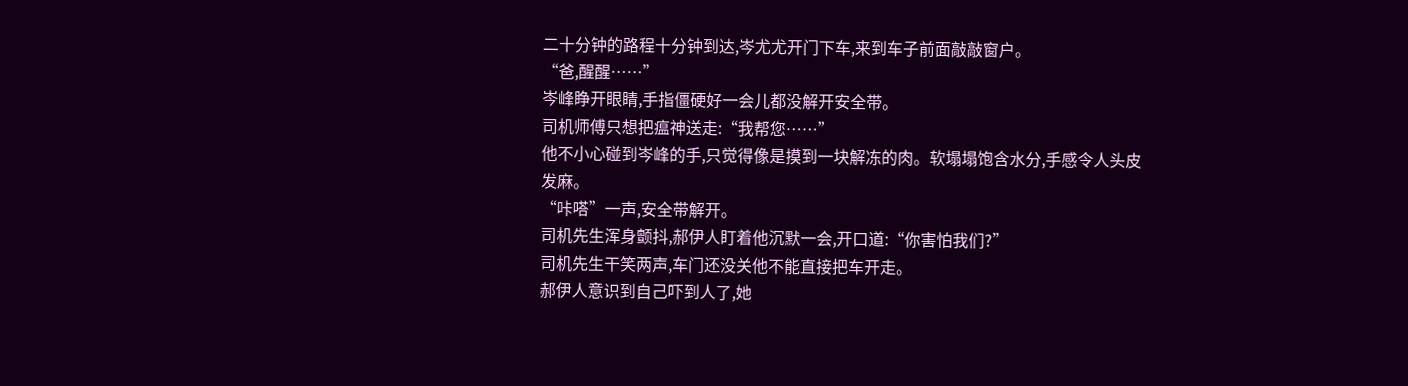二十分钟的路程十分钟到达,岑尤尤开门下车,来到车子前面敲敲窗户。
“爸,醒醒……”
岑峰睁开眼睛,手指僵硬好一会儿都没解开安全带。
司机师傅只想把瘟神送走:“我帮您……”
他不小心碰到岑峰的手,只觉得像是摸到一块解冻的肉。软塌塌饱含水分,手感令人头皮发麻。
“咔嗒”一声,安全带解开。
司机先生浑身颤抖,郝伊人盯着他沉默一会,开口道:“你害怕我们?”
司机先生干笑两声,车门还没关他不能直接把车开走。
郝伊人意识到自己吓到人了,她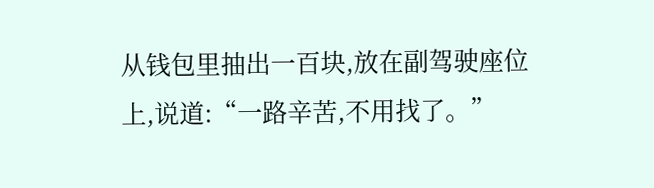从钱包里抽出一百块,放在副驾驶座位上,说道:“一路辛苦,不用找了。”